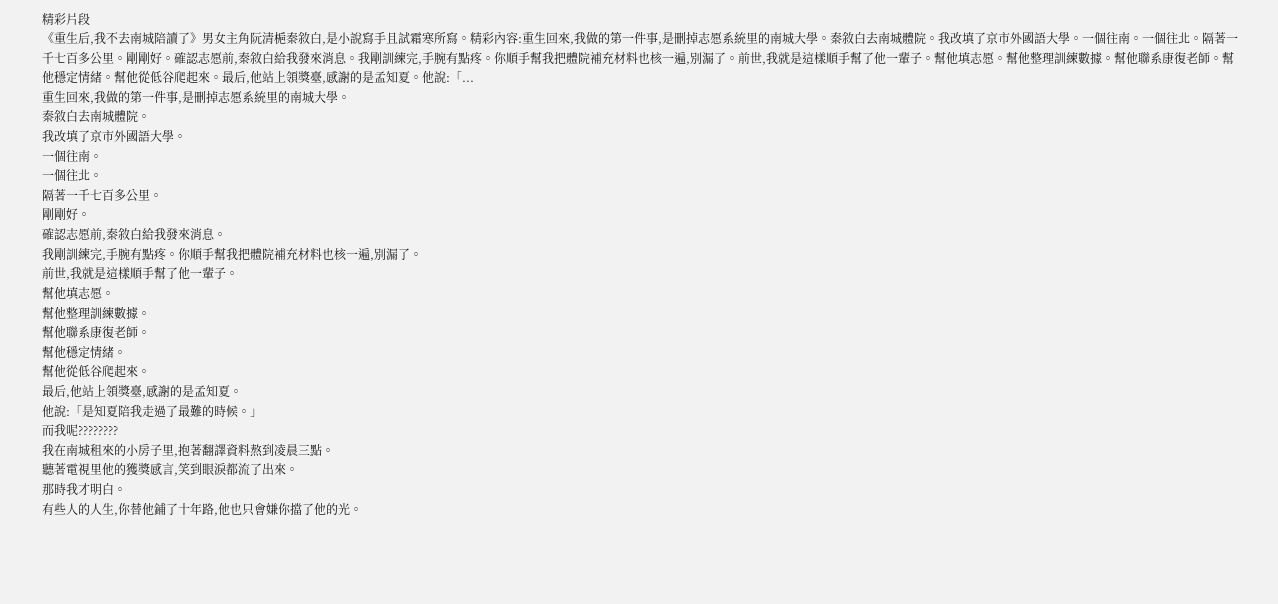精彩片段
《重生后,我不去南城陪讀了》男女主角阮清梔秦敘白,是小說寫手且試霜寒所寫。精彩內容:重生回來,我做的第一件事,是刪掉志愿系統里的南城大學。秦敘白去南城體院。我改填了京市外國語大學。一個往南。一個往北。隔著一千七百多公里。剛剛好。確認志愿前,秦敘白給我發來消息。我剛訓練完,手腕有點疼。你順手幫我把體院補充材料也核一遍,別漏了。前世,我就是這樣順手幫了他一輩子。幫他填志愿。幫他整理訓練數據。幫他聯系康復老師。幫他穩定情緒。幫他從低谷爬起來。最后,他站上領獎臺,感謝的是孟知夏。他說:「...
重生回來,我做的第一件事,是刪掉志愿系統里的南城大學。
秦敘白去南城體院。
我改填了京市外國語大學。
一個往南。
一個往北。
隔著一千七百多公里。
剛剛好。
確認志愿前,秦敘白給我發來消息。
我剛訓練完,手腕有點疼。你順手幫我把體院補充材料也核一遍,別漏了。
前世,我就是這樣順手幫了他一輩子。
幫他填志愿。
幫他整理訓練數據。
幫他聯系康復老師。
幫他穩定情緒。
幫他從低谷爬起來。
最后,他站上領獎臺,感謝的是孟知夏。
他說:「是知夏陪我走過了最難的時候。」
而我呢????????
我在南城租來的小房子里,抱著翻譯資料熬到凌晨三點。
聽著電視里他的獲獎感言,笑到眼淚都流了出來。
那時我才明白。
有些人的人生,你替他鋪了十年路,他也只會嫌你擋了他的光。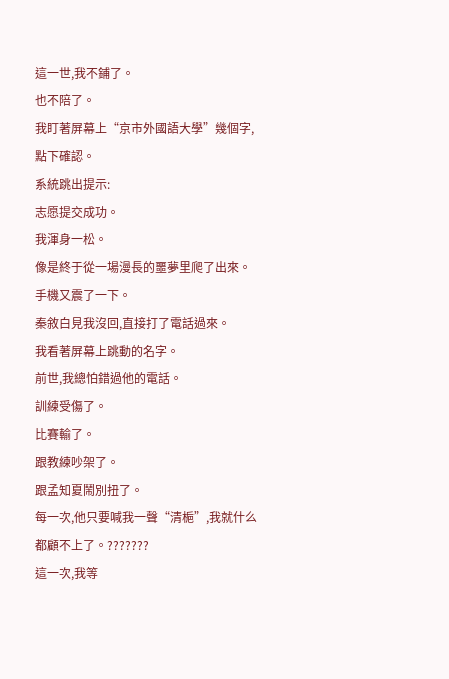這一世,我不鋪了。
也不陪了。
我盯著屏幕上“京市外國語大學”幾個字,點下確認。
系統跳出提示:
志愿提交成功。
我渾身一松。
像是終于從一場漫長的噩夢里爬了出來。
手機又震了一下。
秦敘白見我沒回,直接打了電話過來。
我看著屏幕上跳動的名字。
前世,我總怕錯過他的電話。
訓練受傷了。
比賽輸了。
跟教練吵架了。
跟孟知夏鬧別扭了。
每一次,他只要喊我一聲“清梔”,我就什么都顧不上了。???????
這一次,我等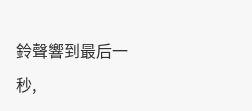鈴聲響到最后一秒,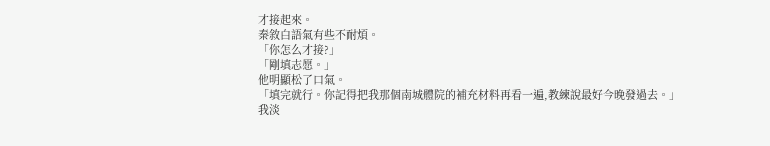才接起來。
秦敘白語氣有些不耐煩。
「你怎么才接?」
「剛填志愿。」
他明顯松了口氣。
「填完就行。你記得把我那個南城體院的補充材料再看一遍,教練說最好今晚發過去。」
我淡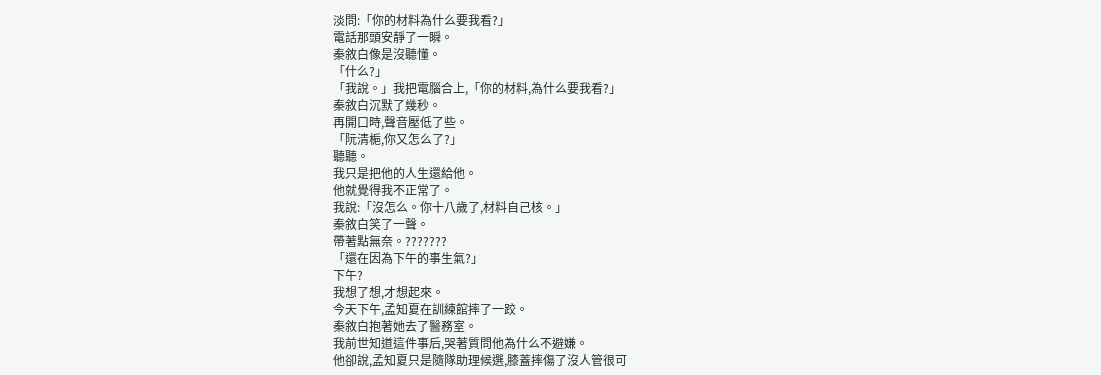淡問:「你的材料為什么要我看?」
電話那頭安靜了一瞬。
秦敘白像是沒聽懂。
「什么?」
「我說。」我把電腦合上,「你的材料,為什么要我看?」
秦敘白沉默了幾秒。
再開口時,聲音壓低了些。
「阮清梔,你又怎么了?」
聽聽。
我只是把他的人生還給他。
他就覺得我不正常了。
我說:「沒怎么。你十八歲了,材料自己核。」
秦敘白笑了一聲。
帶著點無奈。???????
「還在因為下午的事生氣?」
下午?
我想了想,才想起來。
今天下午,孟知夏在訓練館摔了一跤。
秦敘白抱著她去了醫務室。
我前世知道這件事后,哭著質問他為什么不避嫌。
他卻說,孟知夏只是隨隊助理候選,膝蓋摔傷了沒人管很可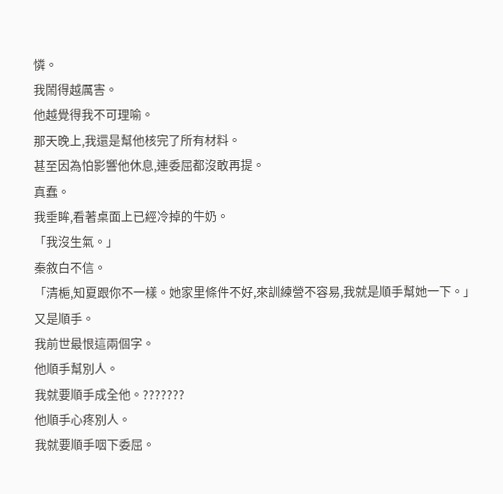憐。
我鬧得越厲害。
他越覺得我不可理喻。
那天晚上,我還是幫他核完了所有材料。
甚至因為怕影響他休息,連委屈都沒敢再提。
真蠢。
我垂眸,看著桌面上已經冷掉的牛奶。
「我沒生氣。」
秦敘白不信。
「清梔,知夏跟你不一樣。她家里條件不好,來訓練營不容易,我就是順手幫她一下。」
又是順手。
我前世最恨這兩個字。
他順手幫別人。
我就要順手成全他。???????
他順手心疼別人。
我就要順手咽下委屈。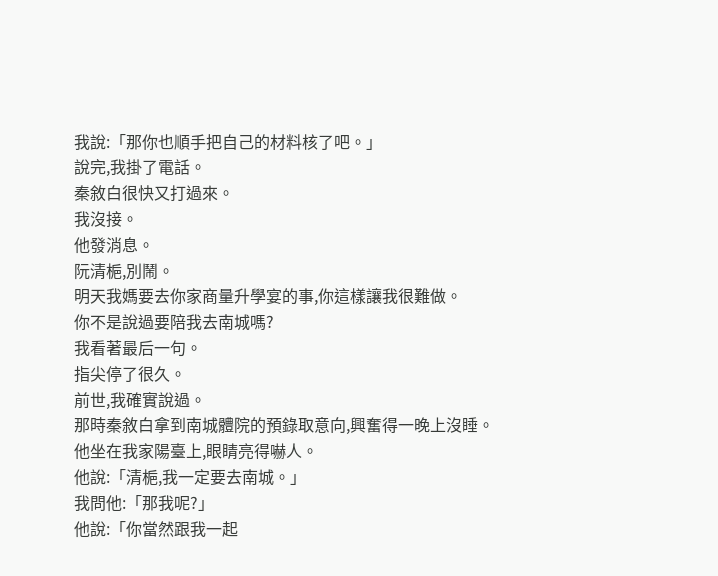我說:「那你也順手把自己的材料核了吧。」
說完,我掛了電話。
秦敘白很快又打過來。
我沒接。
他發消息。
阮清梔,別鬧。
明天我媽要去你家商量升學宴的事,你這樣讓我很難做。
你不是說過要陪我去南城嗎?
我看著最后一句。
指尖停了很久。
前世,我確實說過。
那時秦敘白拿到南城體院的預錄取意向,興奮得一晚上沒睡。
他坐在我家陽臺上,眼睛亮得嚇人。
他說:「清梔,我一定要去南城。」
我問他:「那我呢?」
他說:「你當然跟我一起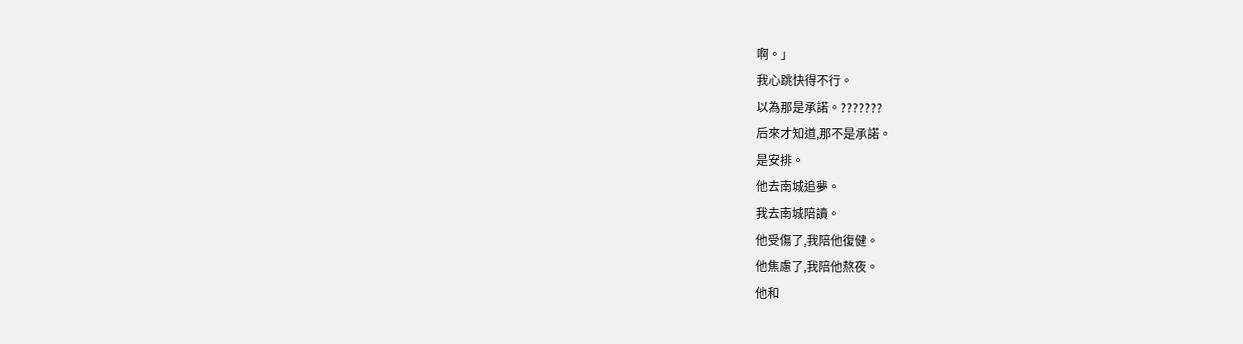啊。」
我心跳快得不行。
以為那是承諾。???????
后來才知道,那不是承諾。
是安排。
他去南城追夢。
我去南城陪讀。
他受傷了,我陪他復健。
他焦慮了,我陪他熬夜。
他和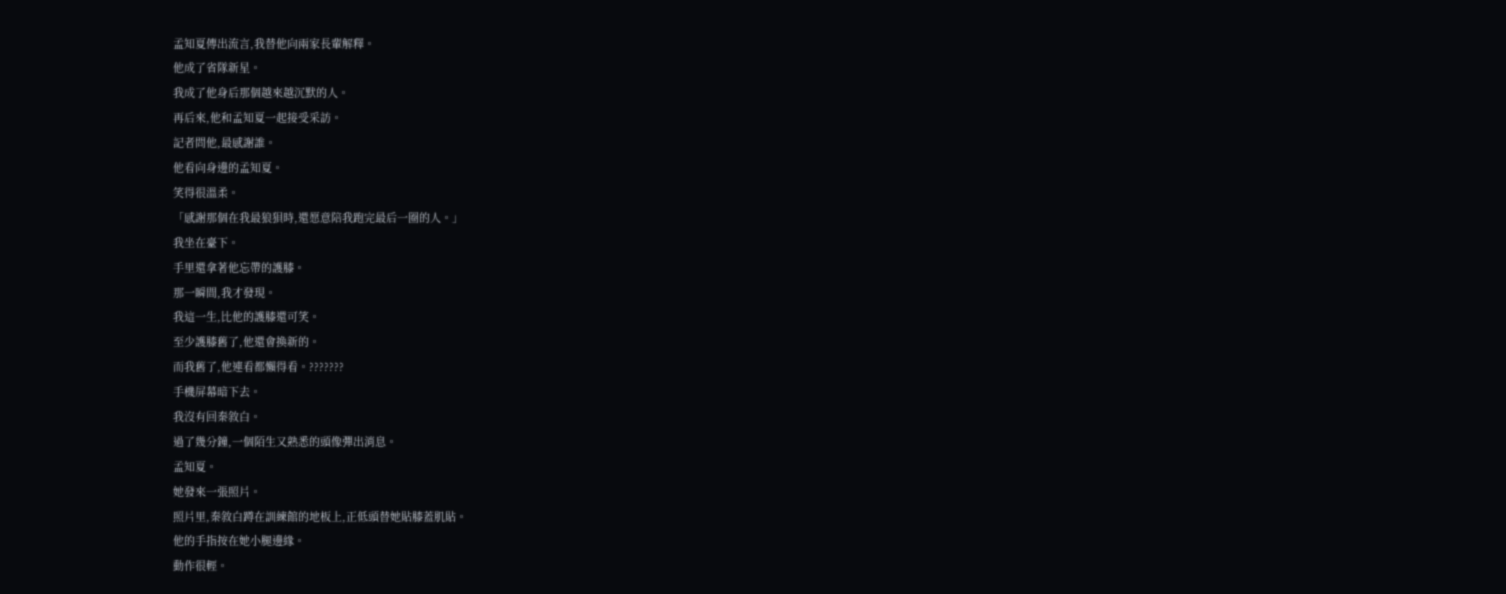孟知夏傳出流言,我替他向兩家長輩解釋。
他成了省隊新星。
我成了他身后那個越來越沉默的人。
再后來,他和孟知夏一起接受采訪。
記者問他,最感謝誰。
他看向身邊的孟知夏。
笑得很溫柔。
「感謝那個在我最狼狽時,還愿意陪我跑完最后一圈的人。」
我坐在臺下。
手里還拿著他忘帶的護膝。
那一瞬間,我才發現。
我這一生,比他的護膝還可笑。
至少護膝舊了,他還會換新的。
而我舊了,他連看都懶得看。???????
手機屏幕暗下去。
我沒有回秦敘白。
過了幾分鐘,一個陌生又熟悉的頭像彈出消息。
孟知夏。
她發來一張照片。
照片里,秦敘白蹲在訓練館的地板上,正低頭替她貼膝蓋肌貼。
他的手指按在她小腿邊緣。
動作很輕。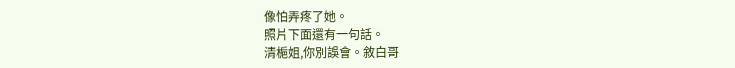像怕弄疼了她。
照片下面還有一句話。
清梔姐,你別誤會。敘白哥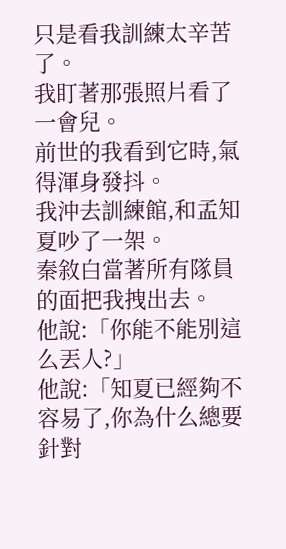只是看我訓練太辛苦了。
我盯著那張照片看了一會兒。
前世的我看到它時,氣得渾身發抖。
我沖去訓練館,和孟知夏吵了一架。
秦敘白當著所有隊員的面把我拽出去。
他說:「你能不能別這么丟人?」
他說:「知夏已經夠不容易了,你為什么總要針對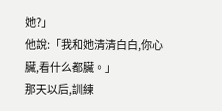她?」
他說:「我和她清清白白,你心臟,看什么都臟。」
那天以后,訓練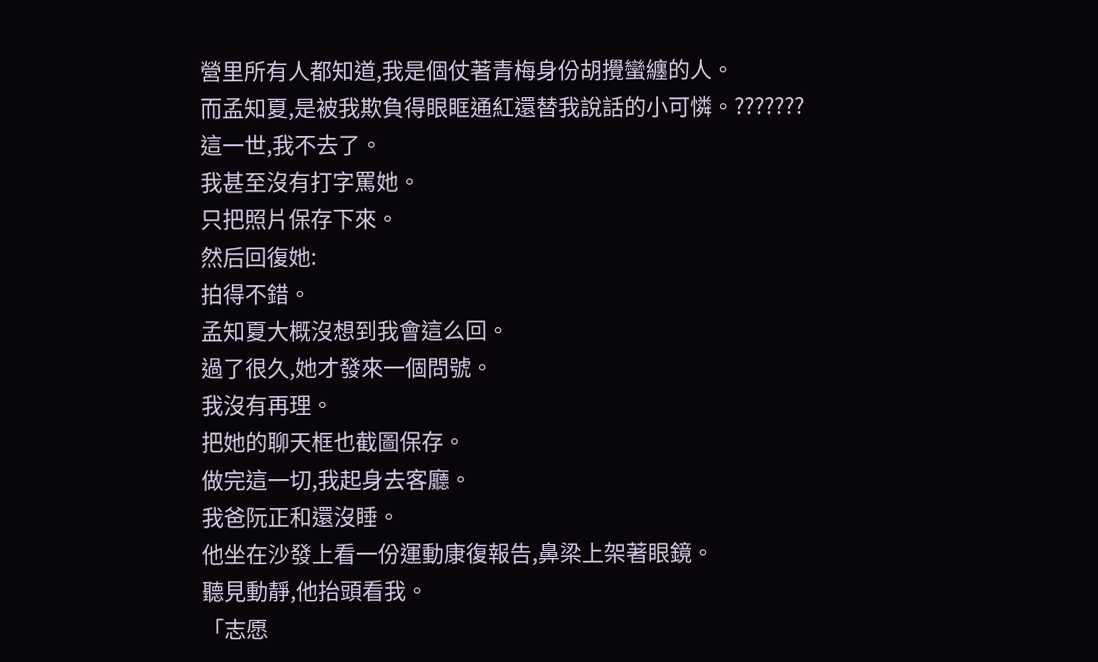營里所有人都知道,我是個仗著青梅身份胡攪蠻纏的人。
而孟知夏,是被我欺負得眼眶通紅還替我說話的小可憐。???????
這一世,我不去了。
我甚至沒有打字罵她。
只把照片保存下來。
然后回復她:
拍得不錯。
孟知夏大概沒想到我會這么回。
過了很久,她才發來一個問號。
我沒有再理。
把她的聊天框也截圖保存。
做完這一切,我起身去客廳。
我爸阮正和還沒睡。
他坐在沙發上看一份運動康復報告,鼻梁上架著眼鏡。
聽見動靜,他抬頭看我。
「志愿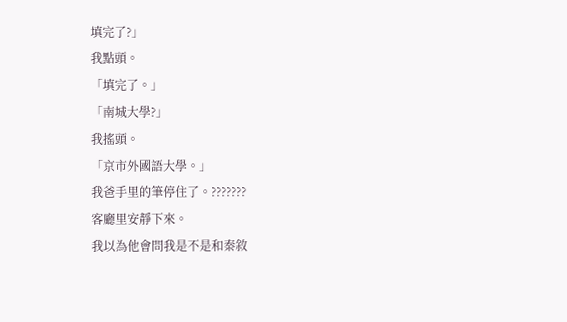填完了?」
我點頭。
「填完了。」
「南城大學?」
我搖頭。
「京市外國語大學。」
我爸手里的筆停住了。???????
客廳里安靜下來。
我以為他會問我是不是和秦敘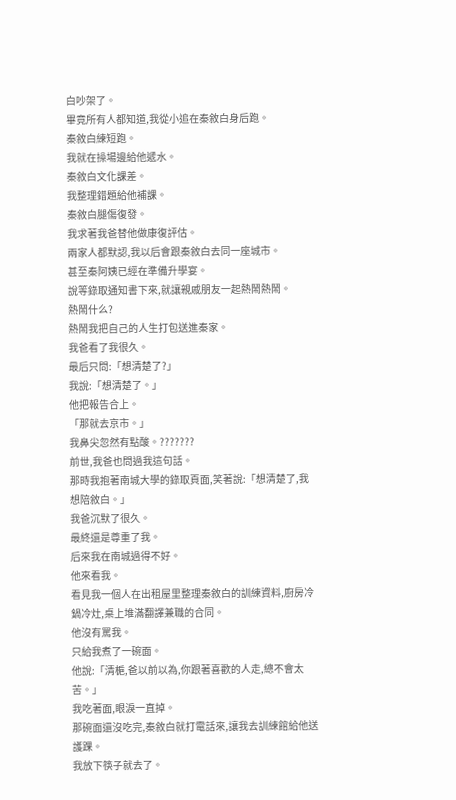白吵架了。
畢竟所有人都知道,我從小追在秦敘白身后跑。
秦敘白練短跑。
我就在操場邊給他遞水。
秦敘白文化課差。
我整理錯題給他補課。
秦敘白腿傷復發。
我求著我爸替他做康復評估。
兩家人都默認,我以后會跟秦敘白去同一座城市。
甚至秦阿姨已經在準備升學宴。
說等錄取通知書下來,就讓親戚朋友一起熱鬧熱鬧。
熱鬧什么?
熱鬧我把自己的人生打包送進秦家。
我爸看了我很久。
最后只問:「想清楚了?」
我說:「想清楚了。」
他把報告合上。
「那就去京市。」
我鼻尖忽然有點酸。???????
前世,我爸也問過我這句話。
那時我抱著南城大學的錄取頁面,笑著說:「想清楚了,我想陪敘白。」
我爸沉默了很久。
最終還是尊重了我。
后來我在南城過得不好。
他來看我。
看見我一個人在出租屋里整理秦敘白的訓練資料,廚房冷鍋冷灶,桌上堆滿翻譯兼職的合同。
他沒有罵我。
只給我煮了一碗面。
他說:「清梔,爸以前以為,你跟著喜歡的人走,總不會太苦。」
我吃著面,眼淚一直掉。
那碗面還沒吃完,秦敘白就打電話來,讓我去訓練館給他送護踝。
我放下筷子就去了。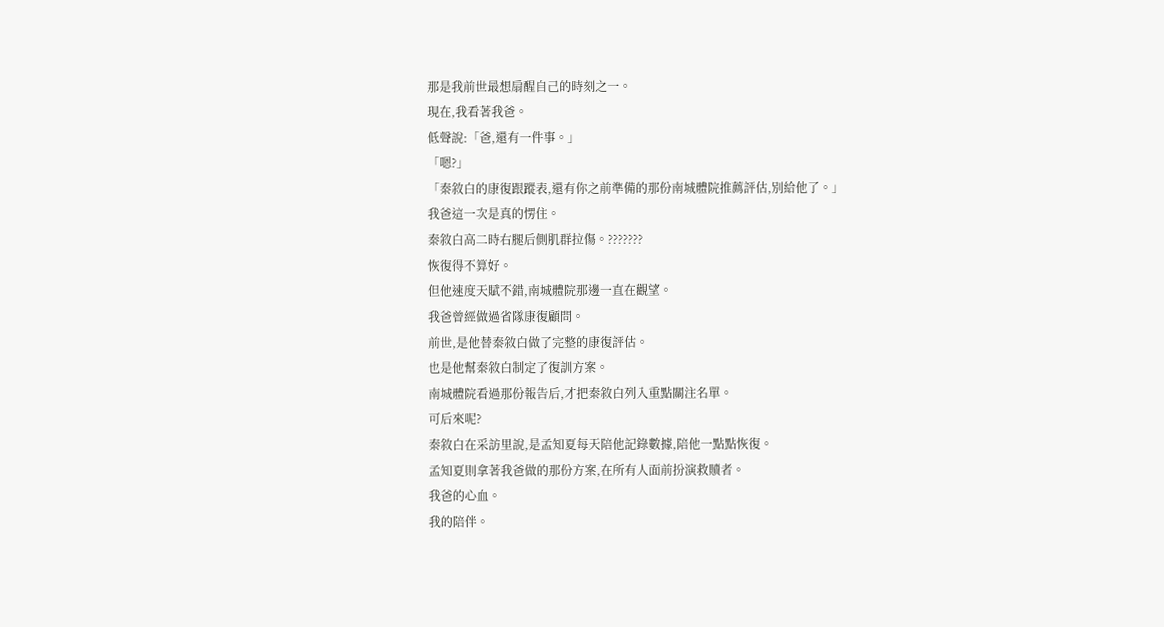那是我前世最想扇醒自己的時刻之一。
現在,我看著我爸。
低聲說:「爸,還有一件事。」
「嗯?」
「秦敘白的康復跟蹤表,還有你之前準備的那份南城體院推薦評估,別給他了。」
我爸這一次是真的愣住。
秦敘白高二時右腿后側肌群拉傷。???????
恢復得不算好。
但他速度天賦不錯,南城體院那邊一直在觀望。
我爸曾經做過省隊康復顧問。
前世,是他替秦敘白做了完整的康復評估。
也是他幫秦敘白制定了復訓方案。
南城體院看過那份報告后,才把秦敘白列入重點關注名單。
可后來呢?
秦敘白在采訪里說,是孟知夏每天陪他記錄數據,陪他一點點恢復。
孟知夏則拿著我爸做的那份方案,在所有人面前扮演救贖者。
我爸的心血。
我的陪伴。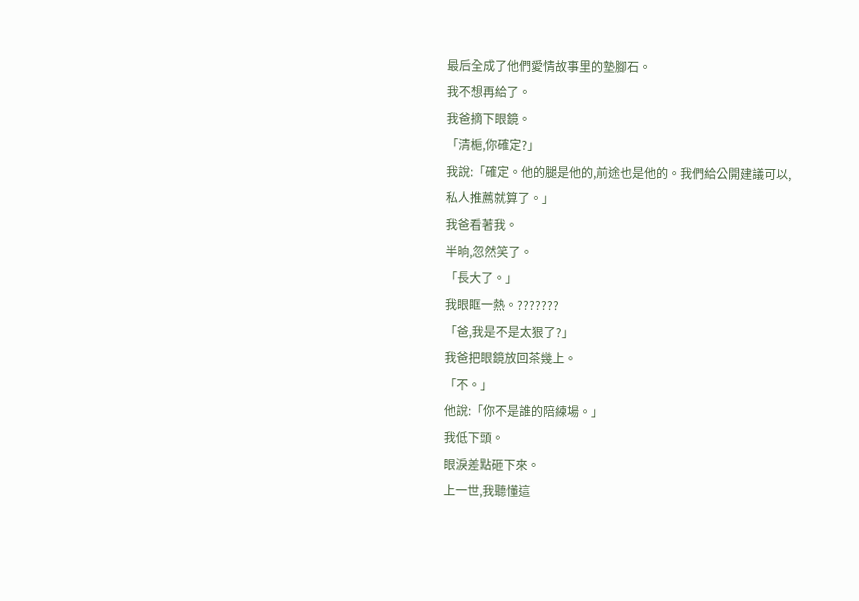最后全成了他們愛情故事里的墊腳石。
我不想再給了。
我爸摘下眼鏡。
「清梔,你確定?」
我說:「確定。他的腿是他的,前途也是他的。我們給公開建議可以,私人推薦就算了。」
我爸看著我。
半晌,忽然笑了。
「長大了。」
我眼眶一熱。???????
「爸,我是不是太狠了?」
我爸把眼鏡放回茶幾上。
「不。」
他說:「你不是誰的陪練場。」
我低下頭。
眼淚差點砸下來。
上一世,我聽懂這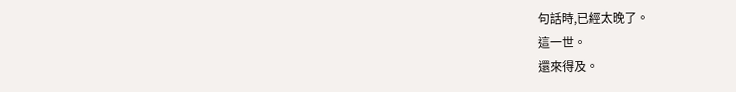句話時,已經太晚了。
這一世。
還來得及。